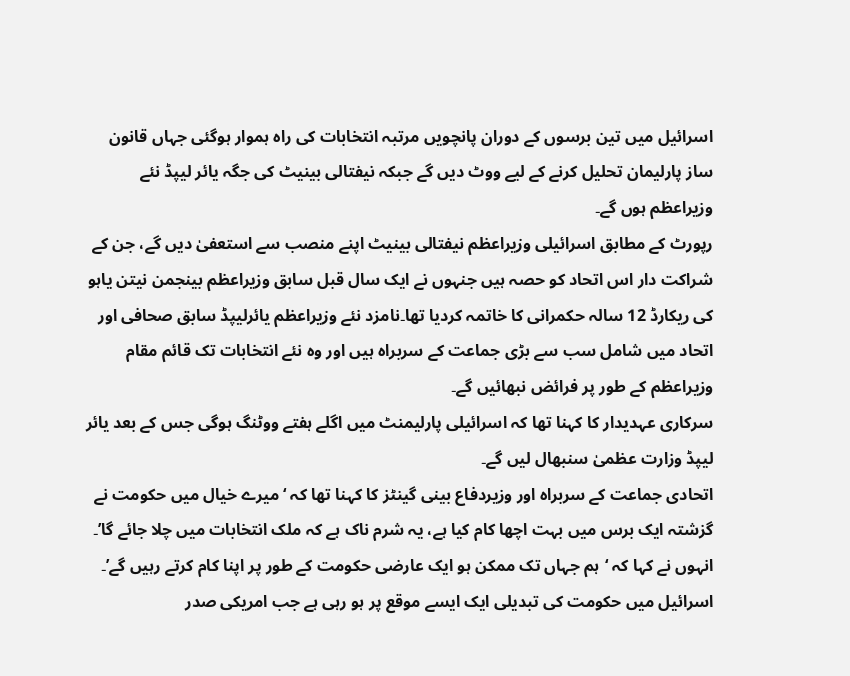اسرائیل میں تین برسوں کے دوران پانچویں مرتبہ انتخابات کی راہ ہموار ہوگئی جہاں قانون ساز پارلیمان تحلیل کرنے کے لیے ووٹ دیں گے جبکہ نیفتالی بینیٹ کی جگہ یائر لیپڈ نئے وزیراعظم ہوں گے۔
رپورٹ کے مطابق اسرائیلی وزیراعظم نیفتالی بینیٹ اپنے منصب سے استعفیٰ دیں گے، جن کے شراکت دار اس اتحاد کو حصہ ہیں جنہوں نے ایک سال قبل سابق وزیراعظم بینجمن نیتن یاہو کی ریکارڈ 12 سالہ حکمرانی کا خاتمہ کردیا تھا۔نامزد نئے وزیراعظم یائرلیپڈ سابق صحافی اور اتحاد میں شامل سب سے بڑی جماعت کے سربراہ ہیں اور وہ نئے انتخابات تک قائم مقام وزیراعظم کے طور پر فرائض نبھائیں گے۔
سرکاری عہدیدار کا کہنا تھا کہ اسرائیلی پارلیمنٹ میں اگلے ہفتے ووٹنگ ہوگی جس کے بعد یائر لیپڈ وزارت عظمیٰ سنبھال لیں گے۔
اتحادی جماعت کے سربراہ اور وزیردفاع بینی گینٹز کا کہنا تھا کہ ‘میرے خیال میں حکومت نے گزشتہ ایک برس میں بہت اچھا کام کیا ہے، یہ شرم ناک ہے کہ ملک انتخابات میں چلا جائے گا’۔
انہوں نے کہا کہ ‘ہم جہاں تک ممکن ہو ایک عارضی حکومت کے طور پر اپنا کام کرتے رہیں گے’۔
اسرائیل میں حکومت کی تبدیلی ایک ایسے موقع پر ہو رہی ہے جب امریکی صدر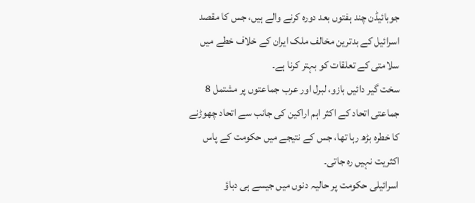جوبائیڈن چند ہفتوں بعد دورہ کرنے والے ہیں، جس کا مقصد اسرائیل کے بدترین مخالف ملک ایران کے خلاف خطے میں سلامتی کے تعلقات کو بہتر کرنا ہے۔
سخت گیر دائیں بازو، لبرل اور عرب جماعتوں پر مشتمل 8 جماعتی اتحاد کے اکثر اہم اراکین کی جانب سے اتحاد چھوڑنے کا خطرہ بڑھ رہا تھا، جس کے نتیجے میں حکومت کے پاس اکثریت نہیں رہ جاتی۔
اسرائیلی حکومت پر حالیہ دنوں میں جیسے ہی دباؤ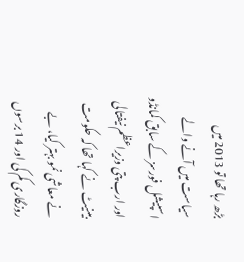بڑھ رہا تھا تو 2013 میں سیاست میں آنے والے اسپیشل فورسز کے سابق کمانڈو اور ارب پتی وزیراعظم نیفتالی بینیٹ نے کہا تھا کہ حکومت نے معاشی نمو بہتر کیا، بے روزگاری کم کی اور 14 برسوں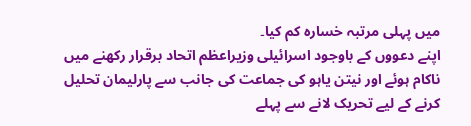میں پہلی مرتبہ خسارہ کم کیا۔
اپنے دعووں کے باوجود اسرائیلی وزیراعظم اتحاد برقرار رکھنے میں ناکام ہوئے اور نیتن یاہو کی جماعت کی جانب سے پارلیمان تحلیل کرنے کے لیے تحریک لانے سے پہلے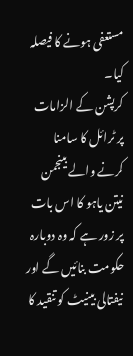مستعفی ہونے کا فیصلہ کیا۔
کرپشن کے الزامات پر ٹرائل کا سامنا کرنے والے بینجمن نیتن یاہو کا اس بات پر زور ہے کہ وہ دوبارہ حکومت بنائیں گے اور نیفتالی بینیٹ کو تنقید کا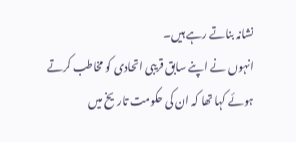نشانہ بناتے رہے ہیں۔
انہوں نے اپنے سابق قریبی اتحادی کو مخاطب کرتے ہوئے کہا تھا کہ ان کی حکومت تاریخ میں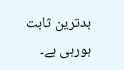بدترین ثابت ہورہی ہے۔